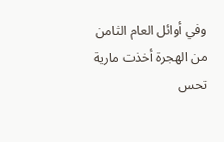وفي أوائل العام الثامن من الهجرة أخذت مارية تحس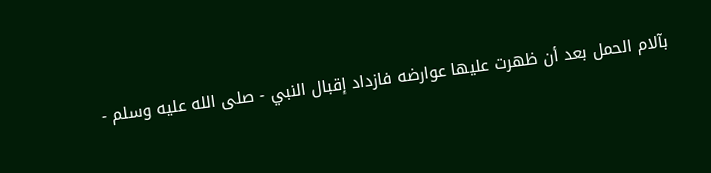بآلام الحمل بعد أن ظهرت عليها عوارضه فازداد إقبال النبي - صلى الله عليه وسلم -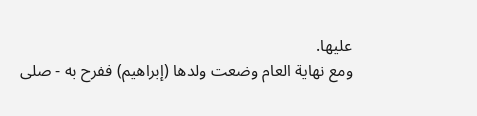عليها.
ومع نهاية العام وضعت ولدها (إبراهيم) ففرح به - صلى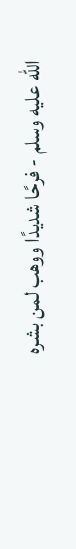الله عليه وسلم - فرحًا شديدًا ووهب لمن بشره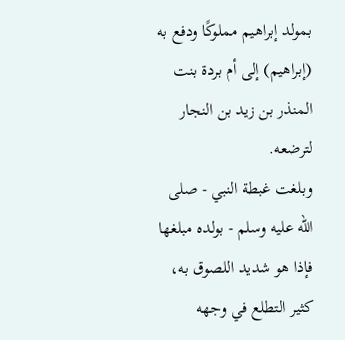بمولد إبراهيم مملوكًا ودفع به (إبراهيم) إلى أم بردة بنت المنذر بن زيد بن النجار لترضعه.
وبلغت غبطة النبي - صلى الله عليه وسلم - بولده مبلغها فإذا هو شديد اللصوق به، كثير التطلع في وجهه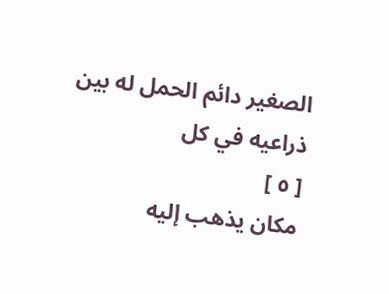الصغير دائم الحمل له بين ذراعيه في كل
[ ٥ ]
مكان يذهب إليه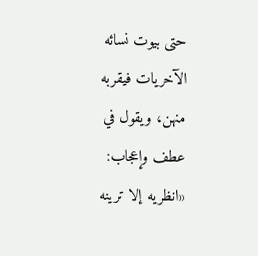حتى بيوت نسائه الآخريات فيقربه منهن، ويقول في عطف وإعجاب: «انظريه إلا ترينه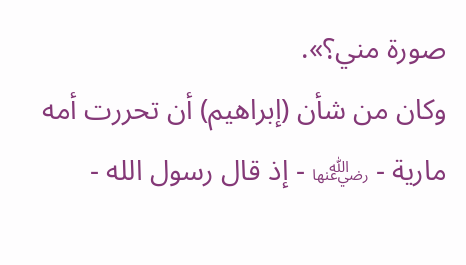صورة مني؟».
وكان من شأن (إبراهيم) أن تحررت أمه مارية - ﵂ - إذ قال رسول الله -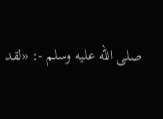صلى الله عليه وسلم -: «لقد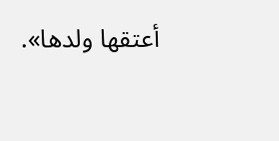أعتقها ولدها».